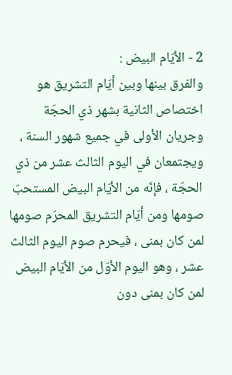2 - الأيّام البيض :
والفرق بينها وبين أيّام التشريق هو اختصاص الثانية بشهر ذي الحجّة وجريان الأولى في جميع شهور السنة ، ويجتمعان في اليوم الثالث عشر من ذي الحجّة ، فإنّه من الأيّام البيض المستحبّ صومها ومن أيّام التشريق المحرّم صومها لمن كان بمنى ، فيحرم صوم اليوم الثالث عشر ، وهو اليوم الأوّل من الأيّام البيض لمن كان بمنى دون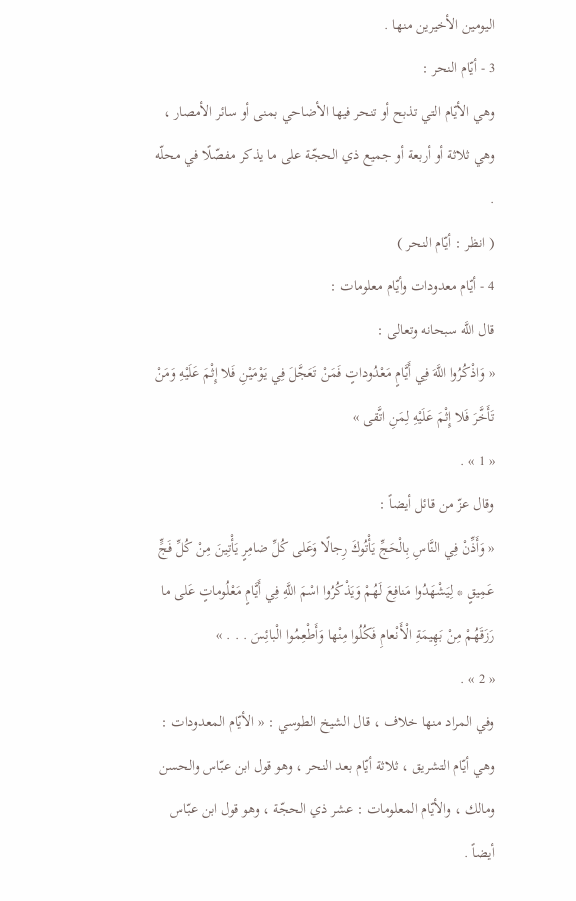اليومين الأخيرين منها .
3 - أيّام النحر :
وهي الأيّام التي تذبح أو تنحر فيها الأضاحي بمنى أو سائر الأمصار ، وهي ثلاثة أو أربعة أو جميع ذي الحجّة على ما يذكر مفصّلًا في محلّه .
( انظر : أيّام النحر )
4 - أيّام معدودات وأيّام معلومات :
قال اللَّه سبحانه وتعالى :
« وَاذْكُرُوا اللَّهَ فِي أَيَّامٍ مَعْدُوداتٍ فَمَنْ تَعَجَّلَ فِي يَوْمَيْنِ فَلا إِثْمَ عَلَيْهِ وَمَنْ تَأَخَّرَ فَلا إِثْمَ عَلَيْهِ لِمَنِ اتَّقى »
« 1 » .
وقال عزّ من قائل أيضاً :
« وَأَذِّنْ فِي النَّاسِ بِالْحَجِّ يَأْتُوكَ رِجالًا وَعَلى كُلِّ ضامِرٍ يَأْتِينَ مِنْ كُلِّ فَجٍّ عَمِيقٍ * لِيَشْهَدُوا مَنافِعَ لَهُمْ وَيَذْكُرُوا اسْمَ اللَّهِ فِي أَيَّامٍ مَعْلُوماتٍ عَلى ما رَزَقَهُمْ مِنْ بَهِيمَةِ الْأَنْعامِ فَكُلُوا مِنْها وَأَطْعِمُوا الْبائِسَ . . . »
« 2 » .
وفي المراد منها خلاف ، قال الشيخ الطوسي : « الأيّام المعدودات : وهي أيّام التشريق ، ثلاثة أيّام بعد النحر ، وهو قول ابن عبّاس والحسن ومالك ، والأيّام المعلومات : عشر ذي الحجّة ، وهو قول ابن عبّاس أيضاً .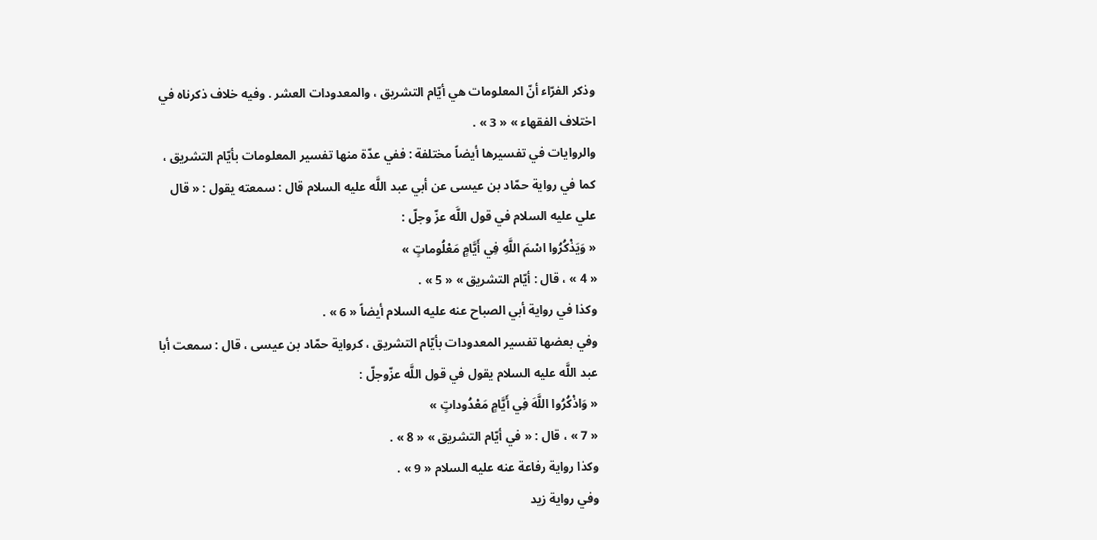وذكر الفرّاء أنّ المعلومات هي أيّام التشريق ، والمعدودات العشر . وفيه خلاف ذكرناه في اختلاف الفقهاء » « 3 » .
والروايات في تفسيرها أيضاً مختلفة : ففي عدّة منها تفسير المعلومات بأيّام التشريق ، كما في رواية حمّاد بن عيسى عن أبي عبد اللَّه عليه السلام قال : سمعته يقول : « قال علي عليه السلام في قول اللَّه عزّ وجلّ :
« وَيَذْكُرُوا اسْمَ اللَّهِ فِي أَيَّامٍ مَعْلُوماتٍ »
« 4 » ، قال : أيّام التشريق » « 5 » .
وكذا في رواية أبي الصباح عنه عليه السلام أيضاً « 6 » .
وفي بعضها تفسير المعدودات بأيّام التشريق ، كرواية حمّاد بن عيسى ، قال : سمعت أبا عبد اللَّه عليه السلام يقول في قول اللَّه عزّوجلّ :
« وَاذْكُرُوا اللَّهَ فِي أَيَّامٍ مَعْدُوداتٍ »
« 7 » ، قال : « في أيّام التشريق » « 8 » .
وكذا رواية رفاعة عنه عليه السلام « 9 » .
وفي رواية زيد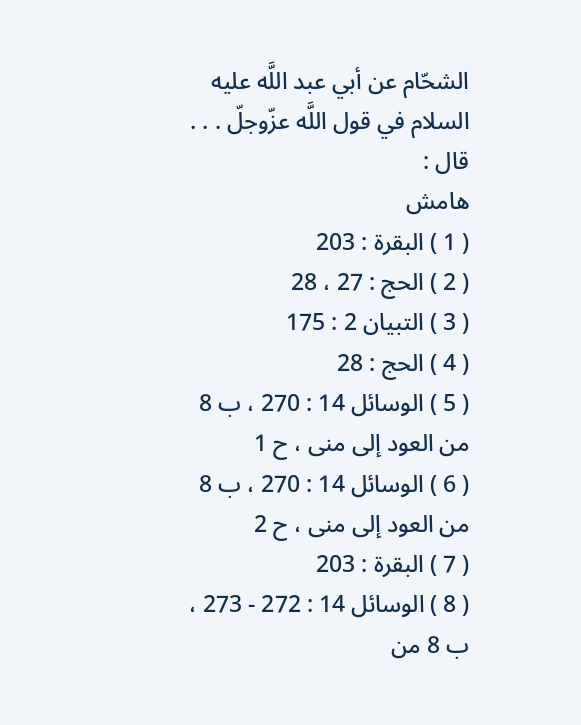الشحّام عن أبي عبد اللَّه عليه السلام في قول اللَّه عزّوجلّ . . . قال :
هامش
( 1 ) البقرة : 203
( 2 ) الحج : 27 ، 28
( 3 ) التبيان 2 : 175
( 4 ) الحج : 28
( 5 ) الوسائل 14 : 270 ، ب 8 من العود إلى منى ، ح 1
( 6 ) الوسائل 14 : 270 ، ب 8 من العود إلى منى ، ح 2
( 7 ) البقرة : 203
( 8 ) الوسائل 14 : 272 - 273 ، ب 8 من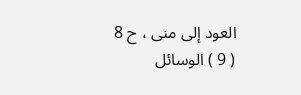العود إلى منى ، ح 8
( 9 ) الوسائل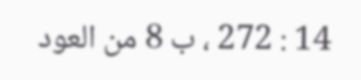14 : 272 ، ب 8 من العود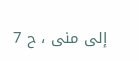إلى منى ، ح 7